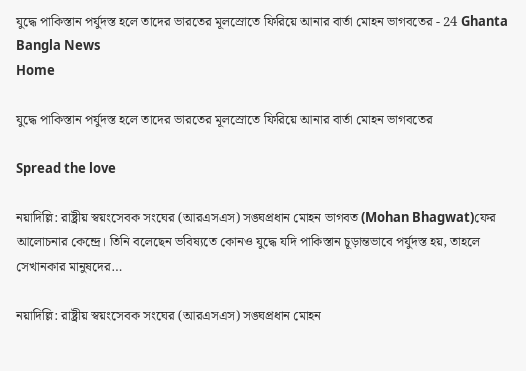যুদ্ধে পাকিস্তান পর্যুদস্ত হলে তাদের ভারতের মূলস্রোতে ফিরিয়ে আনার বার্তা মোহন ভাগবতের - 24 Ghanta Bangla News
Home

যুদ্ধে পাকিস্তান পর্যুদস্ত হলে তাদের ভারতের মূলস্রোতে ফিরিয়ে আনার বার্তা মোহন ভাগবতের

Spread the love

নয়াদিল্লি: রাষ্ট্রীয় স্বয়ংসেবক সংঘের (আরএসএস) সঙ্ঘপ্রধান মোহন ভাগবত (Mohan Bhagwat)ফের আলোচনার কেন্দ্রে। তিনি বলেছেন ভবিষ্যতে কোনও যুদ্ধে যদি পাকিস্তান চূড়ান্তভাবে পর্যুদস্ত হয়, তাহলে সেখানকার মানুষদের…

নয়াদিল্লি: রাষ্ট্রীয় স্বয়ংসেবক সংঘের (আরএসএস) সঙ্ঘপ্রধান মোহন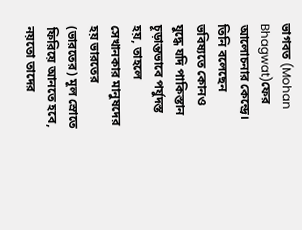ভাগবত (Mohan Bhagwat)ফের আলোচনার কেন্দ্রে। তিনি বলেছেন ভবিষ্যতে কোনও যুদ্ধে যদি পাকিস্তান চূড়ান্তভাবে পর্যুদস্ত হয়, তাহলে সেখানকার মানুষদের হয় ভারতের (ভারতের) মূল স্রোতে ফিরিয়ে আনতে হবে, নয়তো তাদের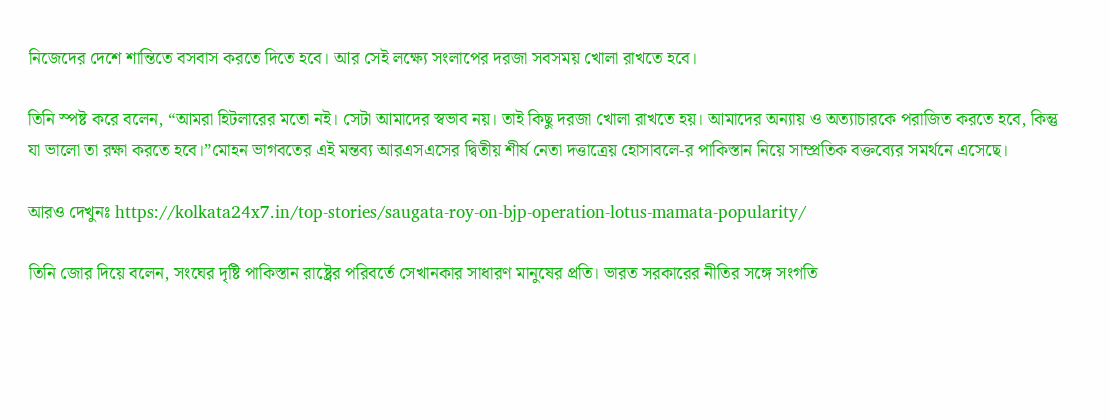নিজেদের দেশে শান্তিতে বসবাস করতে দিতে হবে। আর সেই লক্ষ্যে সংলাপের দরজা সবসময় খোলা রাখতে হবে।

তিনি স্পষ্ট করে বলেন, “আমরা হিটলারের মতো নই। সেটা আমাদের স্বভাব নয়। তাই কিছু দরজা খোলা রাখতে হয়। আমাদের অন্যায় ও অত্যাচারকে পরাজিত করতে হবে, কিন্তু যা ভালো তা রক্ষা করতে হবে।”মোহন ভাগবতের এই মন্তব্য আরএসএসের দ্বিতীয় শীর্ষ নেতা দত্তাত্রেয় হোসাবলে-র পাকিস্তান নিয়ে সাম্প্রতিক বক্তব্যের সমর্থনে এসেছে।

আরও দেখুনঃ https://kolkata24x7.in/top-stories/saugata-roy-on-bjp-operation-lotus-mamata-popularity/

তিনি জোর দিয়ে বলেন, সংঘের দৃষ্টি পাকিস্তান রাষ্ট্রের পরিবর্তে সেখানকার সাধারণ মানুষের প্রতি। ভারত সরকারের নীতির সঙ্গে সংগতি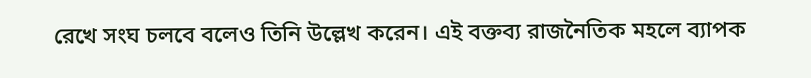রেখে সংঘ চলবে বলেও তিনি উল্লেখ করেন। এই বক্তব্য রাজনৈতিক মহলে ব্যাপক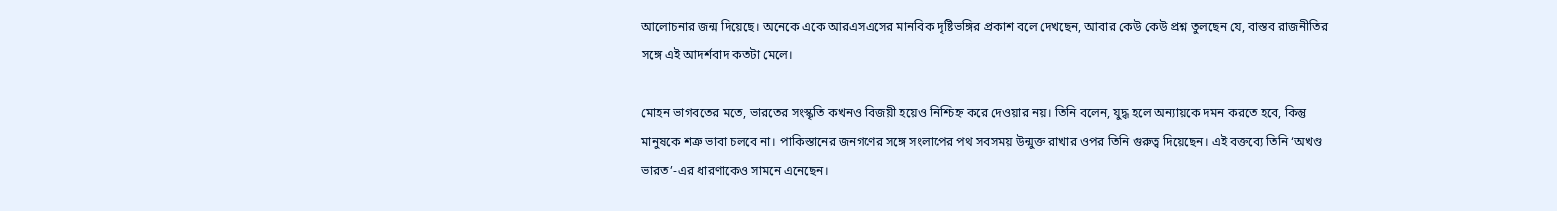আলোচনার জন্ম দিয়েছে। অনেকে একে আরএসএসের মানবিক দৃষ্টিভঙ্গির প্রকাশ বলে দেখছেন, আবার কেউ কেউ প্রশ্ন তুলছেন যে, বাস্তব রাজনীতির সঙ্গে এই আদর্শবাদ কতটা মেলে।

মোহন ভাগবতের মতে, ভারতের সংস্কৃতি কখনও বিজয়ী হয়েও নিশ্চিহ্ন করে দেওয়ার নয়। তিনি বলেন, যুদ্ধ হলে অন্যায়কে দমন করতে হবে, কিন্তু মানুষকে শত্রু ভাবা চলবে না। পাকিস্তানের জনগণের সঙ্গে সংলাপের পথ সবসময় উন্মুক্ত রাখার ওপর তিনি গুরুত্ব দিয়েছেন। এই বক্তব্যে তিনি ‘অখণ্ড ভারত’-এর ধারণাকেও সামনে এনেছেন।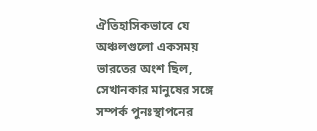ঐতিহাসিকভাবে যে অঞ্চলগুলো একসময় ভারতের অংশ ছিল, সেখানকার মানুষের সঙ্গে সম্পর্ক পুনঃস্থাপনের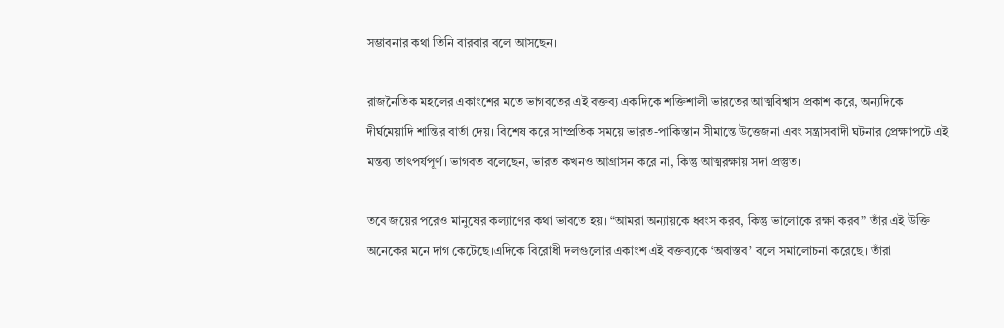সম্ভাবনার কথা তিনি বারবার বলে আসছেন।

রাজনৈতিক মহলের একাংশের মতে ভাগবতের এই বক্তব্য একদিকে শক্তিশালী ভারতের আত্মবিশ্বাস প্রকাশ করে, অন্যদিকে দীর্ঘমেয়াদি শান্তির বার্তা দেয়। বিশেষ করে সাম্প্রতিক সময়ে ভারত-পাকিস্তান সীমান্তে উত্তেজনা এবং সন্ত্রাসবাদী ঘটনার প্রেক্ষাপটে এই মন্তব্য তাৎপর্যপূর্ণ। ভাগবত বলেছেন, ভারত কখনও আগ্রাসন করে না, কিন্তু আত্মরক্ষায় সদা প্রস্তুত।

তবে জয়ের পরেও মানুষের কল্যাণের কথা ভাবতে হয়। “আমরা অন্যায়কে ধ্বংস করব, কিন্তু ভালোকে রক্ষা করব” তাঁর এই উক্তি অনেকের মনে দাগ কেটেছে।এদিকে বিরোধী দলগুলোর একাংশ এই বক্তব্যকে ‘অবাস্তব’ বলে সমালোচনা করেছে। তাঁরা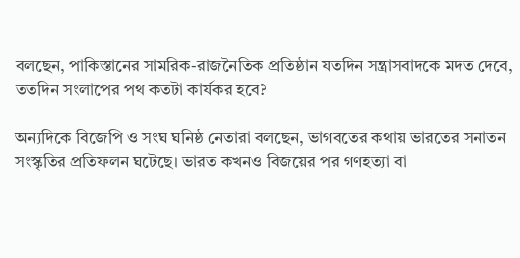বলছেন, পাকিস্তানের সামরিক-রাজনৈতিক প্রতিষ্ঠান যতদিন সন্ত্রাসবাদকে মদত দেবে, ততদিন সংলাপের পথ কতটা কার্যকর হবে?

অন্যদিকে বিজেপি ও সংঘ ঘনিষ্ঠ নেতারা বলছেন, ভাগবতের কথায় ভারতের সনাতন সংস্কৃতির প্রতিফলন ঘটেছে। ভারত কখনও বিজয়ের পর গণহত্যা বা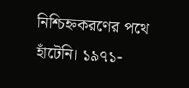নিশ্চিহ্নকরণের পথে হাঁটেনি। ১৯৭১-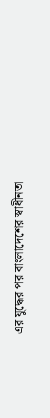এর যুদ্ধের পর বাংলাদেশের স্বাধীনতা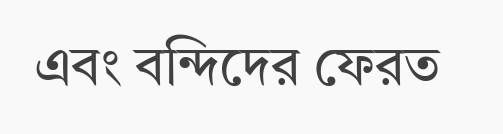এবং বন্দিদের ফেরত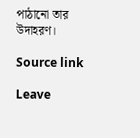পাঠানো তার উদাহরণ।

Source link

Leave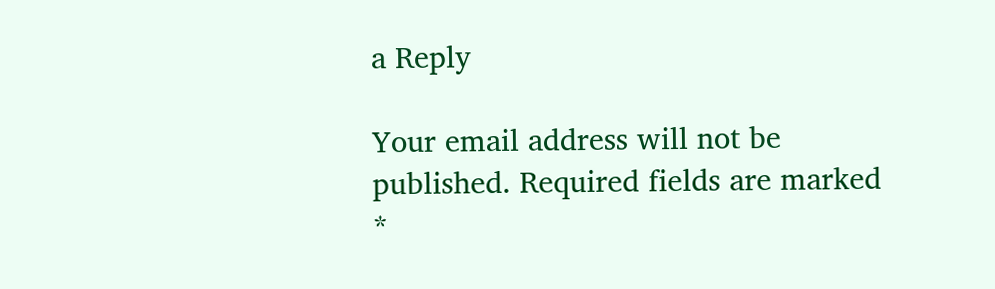a Reply

Your email address will not be published. Required fields are marked *